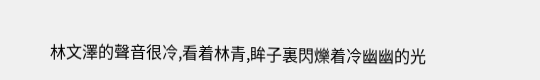林文澤的聲音很冷,看着林青,眸子裏閃爍着冷幽幽的光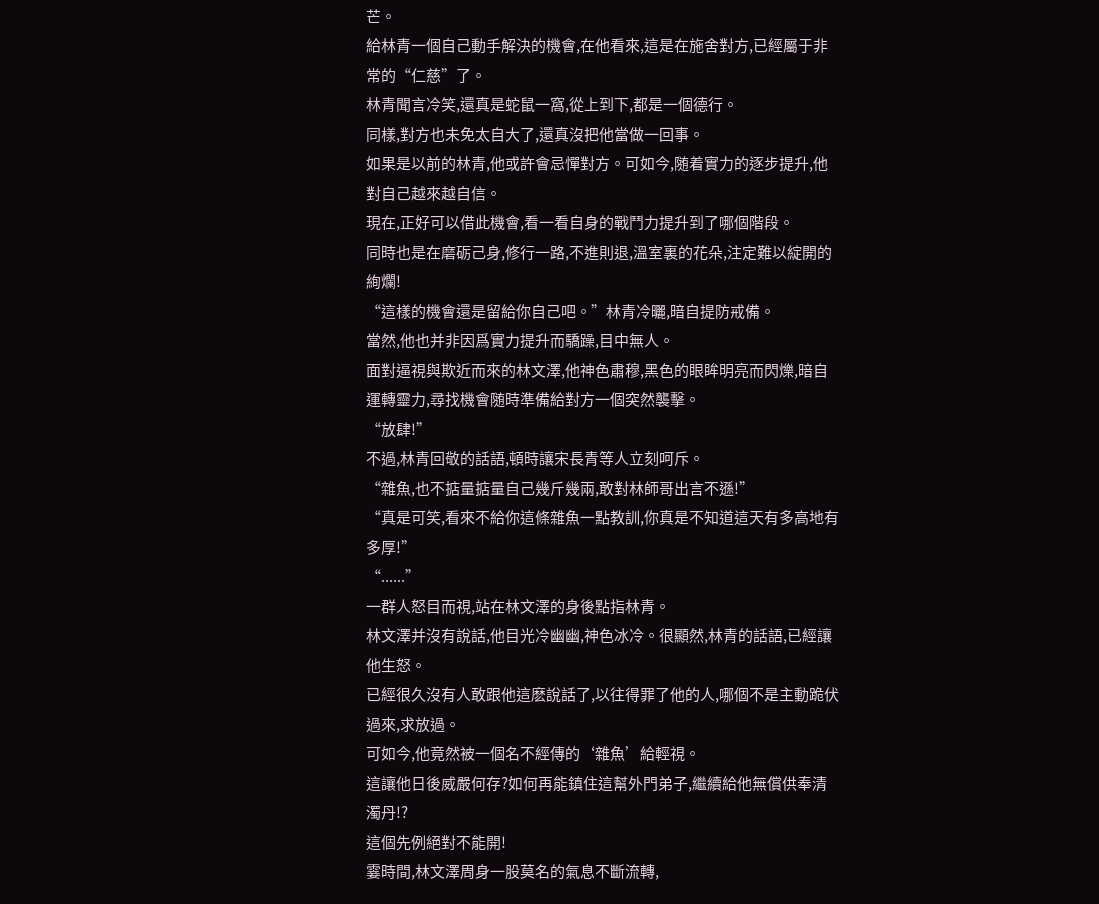芒。
給林青一個自己動手解決的機會,在他看來,這是在施舍對方,已經屬于非常的“仁慈”了。
林青聞言冷笑,還真是蛇鼠一窩,從上到下,都是一個德行。
同樣,對方也未免太自大了,還真沒把他當做一回事。
如果是以前的林青,他或許會忌憚對方。可如今,随着實力的逐步提升,他對自己越來越自信。
現在,正好可以借此機會,看一看自身的戰鬥力提升到了哪個階段。
同時也是在磨砺己身,修行一路,不進則退,溫室裏的花朵,注定難以綻開的絢爛!
“這樣的機會還是留給你自己吧。”林青冷曬,暗自提防戒備。
當然,他也并非因爲實力提升而驕躁,目中無人。
面對逼視與欺近而來的林文澤,他神色肅穆,黑色的眼眸明亮而閃爍,暗自運轉靈力,尋找機會随時準備給對方一個突然襲擊。
“放肆!”
不過,林青回敬的話語,頓時讓宋長青等人立刻呵斥。
“雜魚,也不掂量掂量自己幾斤幾兩,敢對林師哥出言不遜!”
“真是可笑,看來不給你這條雜魚一點教訓,你真是不知道這天有多高地有多厚!”
“......”
一群人怒目而視,站在林文澤的身後點指林青。
林文澤并沒有說話,他目光冷幽幽,神色冰冷。很顯然,林青的話語,已經讓他生怒。
已經很久沒有人敢跟他這麽說話了,以往得罪了他的人,哪個不是主動跪伏過來,求放過。
可如今,他竟然被一個名不經傳的‘雜魚’給輕視。
這讓他日後威嚴何存?如何再能鎮住這幫外門弟子,繼續給他無償供奉清濁丹!?
這個先例絕對不能開!
霎時間,林文澤周身一股莫名的氣息不斷流轉,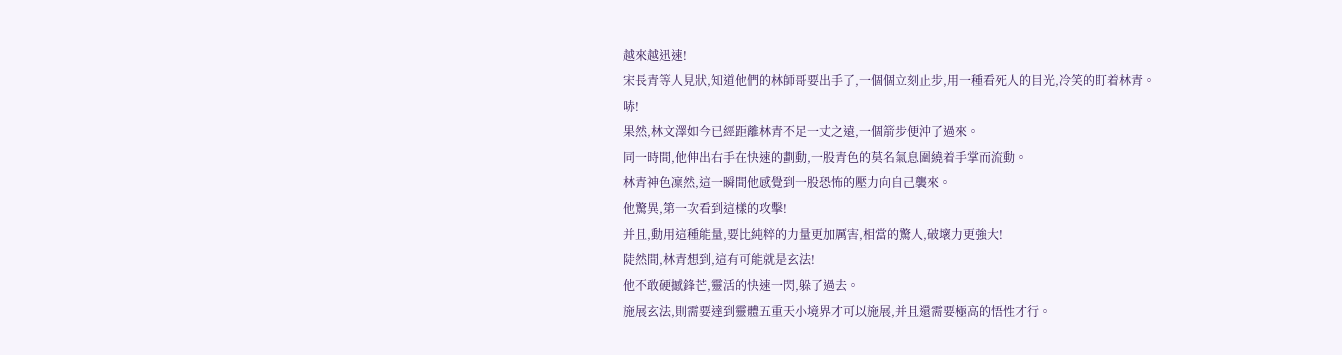越來越迅速!
宋長青等人見狀,知道他們的林師哥要出手了,一個個立刻止步,用一種看死人的目光,冷笑的盯着林青。
哧!
果然,林文澤如今已經距離林青不足一丈之遠,一個箭步便沖了過來。
同一時間,他伸出右手在快速的劃動,一股青色的莫名氣息圍繞着手掌而流動。
林青神色凜然,這一瞬間他感覺到一股恐怖的壓力向自己襲來。
他驚異,第一次看到這樣的攻擊!
并且,動用這種能量,要比純粹的力量更加厲害,相當的驚人,破壞力更強大!
陡然間,林青想到,這有可能就是玄法!
他不敢硬撼鋒芒,靈活的快速一閃,躲了過去。
施展玄法,則需要達到靈體五重天小境界才可以施展,并且還需要極高的悟性才行。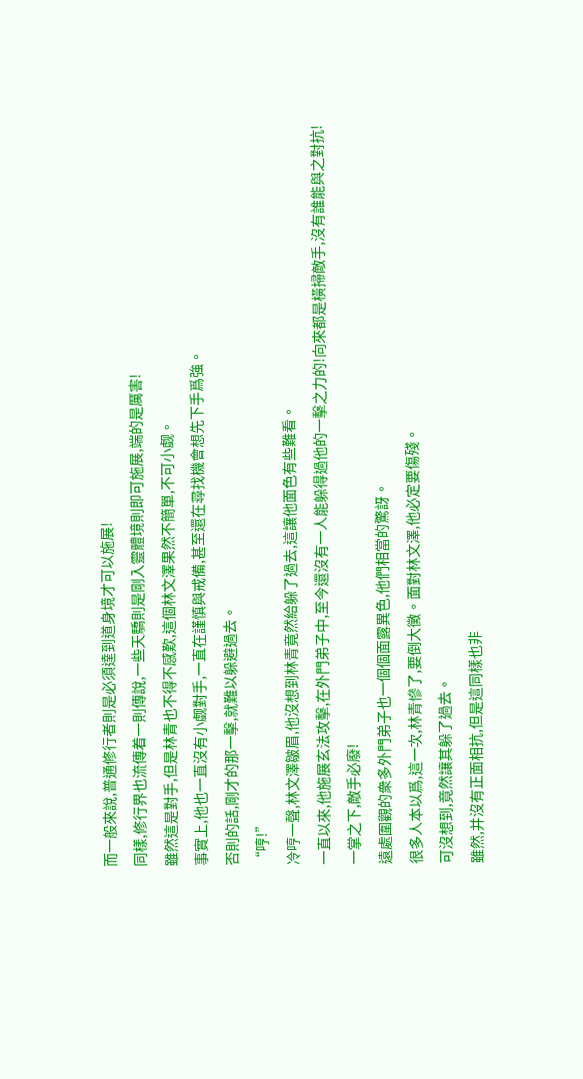而一般來說,普通修行者則是必須達到道身境才可以施展!
同樣,修行界也流傳着一則傳說,一些天驕則是剛入靈體境則即可施展,端的是厲害!
雖然這是對手,但是林青也不得不感歎,這個林文澤果然不簡單,不可小觑。
事實上,他也一直沒有小觑對手,一直在謹慎與戒備,甚至還在尋找機會想先下手爲強。
否則的話,剛才的那一擊,就難以躲避過去。
“哼!”
冷哼一聲,林文澤皺眉,他沒想到林青竟然給躲了過去,這讓他面色有些難看。
一直以來,他施展玄法攻擊,在外門弟子中,至今還沒有一人能躲得過他的一擊之力的!向來都是橫掃敵手,沒有誰能與之對抗!
一掌之下,敵手必廢!
遠處圍觀的衆多外門弟子也一個個面露異色,他們相當的驚訝。
很多人本以爲,這一次,林青慘了,要倒大黴。面對林文澤,他必定要傷殘。
可沒想到,竟然讓其躲了過去。
雖然,并沒有正面相抗,但是這同樣也非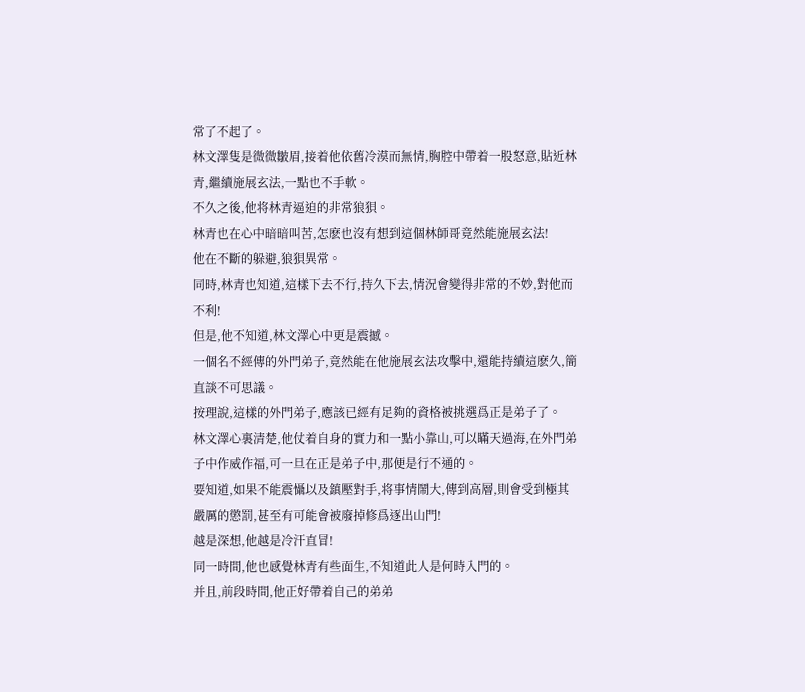常了不起了。
林文澤隻是微微皺眉,接着他依舊冷漠而無情,胸腔中帶着一股怒意,貼近林青,繼續施展玄法,一點也不手軟。
不久之後,他将林青逼迫的非常狼狽。
林青也在心中暗暗叫苦,怎麽也沒有想到這個林師哥竟然能施展玄法!
他在不斷的躲避,狼狽異常。
同時,林青也知道,這樣下去不行,持久下去,情況會變得非常的不妙,對他而不利!
但是,他不知道,林文澤心中更是震撼。
一個名不經傳的外門弟子,竟然能在他施展玄法攻擊中,還能持續這麽久,簡直談不可思議。
按理說,這樣的外門弟子,應該已經有足夠的資格被挑選爲正是弟子了。
林文澤心裏清楚,他仗着自身的實力和一點小靠山,可以瞞天過海,在外門弟子中作威作福,可一旦在正是弟子中,那便是行不通的。
要知道,如果不能震懾以及鎮壓對手,将事情鬧大,傳到高層,則會受到極其嚴厲的懲罰,甚至有可能會被廢掉修爲逐出山門!
越是深想,他越是冷汗直冒!
同一時間,他也感覺林青有些面生,不知道此人是何時入門的。
并且,前段時間,他正好帶着自己的弟弟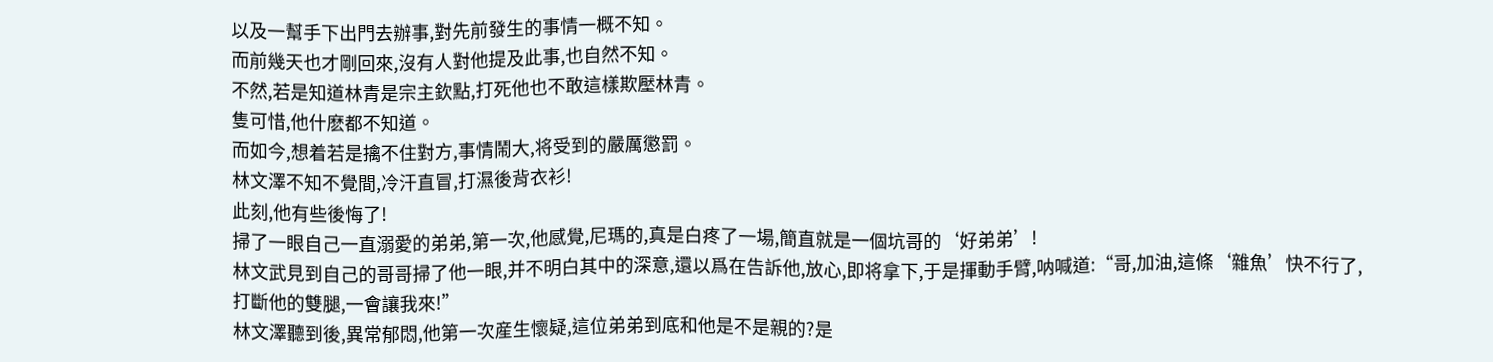以及一幫手下出門去辦事,對先前發生的事情一概不知。
而前幾天也才剛回來,沒有人對他提及此事,也自然不知。
不然,若是知道林青是宗主欽點,打死他也不敢這樣欺壓林青。
隻可惜,他什麽都不知道。
而如今,想着若是擒不住對方,事情鬧大,将受到的嚴厲懲罰。
林文澤不知不覺間,冷汗直冒,打濕後背衣衫!
此刻,他有些後悔了!
掃了一眼自己一直溺愛的弟弟,第一次,他感覺,尼瑪的,真是白疼了一場,簡直就是一個坑哥的‘好弟弟’!
林文武見到自己的哥哥掃了他一眼,并不明白其中的深意,還以爲在告訴他,放心,即将拿下,于是揮動手臂,呐喊道:“哥,加油,這條‘雜魚’快不行了,打斷他的雙腿,一會讓我來!”
林文澤聽到後,異常郁悶,他第一次産生懷疑,這位弟弟到底和他是不是親的?是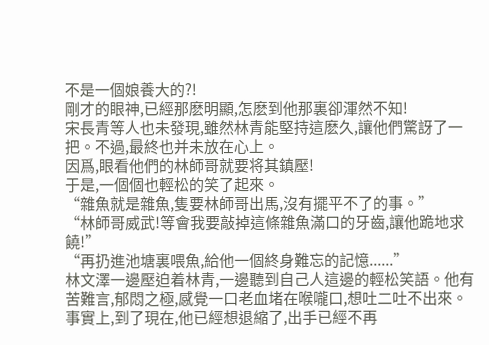不是一個娘養大的?!
剛才的眼神,已經那麽明顯,怎麽到他那裏卻渾然不知!
宋長青等人也未發現,雖然林青能堅持這麽久,讓他們驚訝了一把。不過,最終也并未放在心上。
因爲,眼看他們的林師哥就要将其鎮壓!
于是,一個個也輕松的笑了起來。
“雜魚就是雜魚,隻要林師哥出馬,沒有擺平不了的事。”
“林師哥威武!等會我要敲掉這條雜魚滿口的牙齒,讓他跪地求饒!”
“再扔進池塘裏喂魚,給他一個終身難忘的記憶......”
林文澤一邊壓迫着林青,一邊聽到自己人這邊的輕松笑語。他有苦難言,郁悶之極,感覺一口老血堵在喉嚨口,想吐二吐不出來。
事實上,到了現在,他已經想退縮了,出手已經不再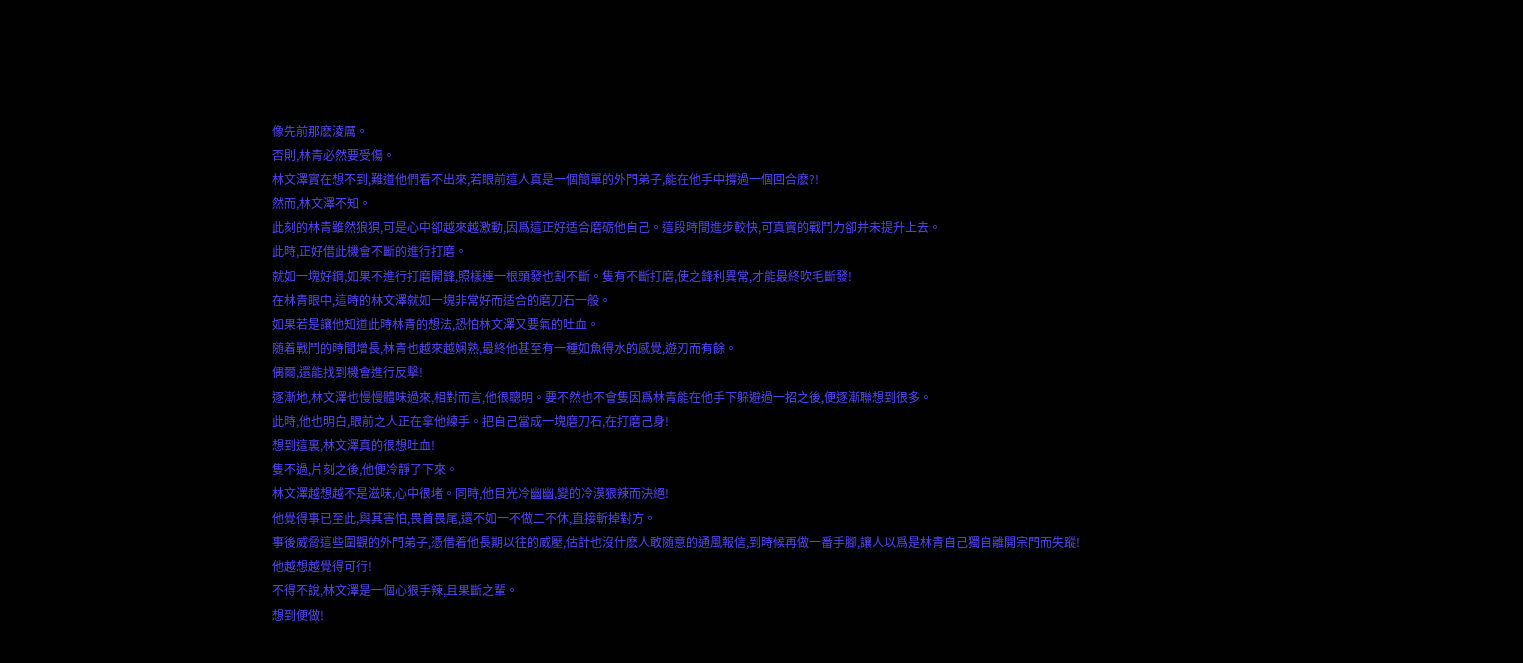像先前那麽淩厲。
否則,林青必然要受傷。
林文澤實在想不到,難道他們看不出來,若眼前這人真是一個簡單的外門弟子,能在他手中撐過一個回合麽?!
然而,林文澤不知。
此刻的林青雖然狼狽,可是心中卻越來越激動,因爲這正好适合磨砺他自己。這段時間進步較快,可真實的戰鬥力卻并未提升上去。
此時,正好借此機會不斷的進行打磨。
就如一塊好鋼,如果不進行打磨開鋒,照樣連一根頭發也割不斷。隻有不斷打磨,使之鋒利異常,才能最終吹毛斷發!
在林青眼中,這時的林文澤就如一塊非常好而适合的磨刀石一般。
如果若是讓他知道此時林青的想法,恐怕林文澤又要氣的吐血。
随着戰鬥的時間增長,林青也越來越娴熟,最終他甚至有一種如魚得水的感覺,遊刃而有餘。
偶爾,還能找到機會進行反擊!
逐漸地,林文澤也慢慢體味過來,相對而言,他很聰明。要不然也不會隻因爲林青能在他手下躲避過一招之後,便逐漸聯想到很多。
此時,他也明白,眼前之人正在拿他練手。把自己當成一塊磨刀石,在打磨己身!
想到這裏,林文澤真的很想吐血!
隻不過,片刻之後,他便冷靜了下來。
林文澤越想越不是滋味,心中很堵。同時,他目光冷幽幽,變的冷漠狠辣而決絕!
他覺得事已至此,與其害怕,畏首畏尾,還不如一不做二不休,直接斬掉對方。
事後威脅這些圍觀的外門弟子,憑借着他長期以往的威壓,估計也沒什麽人敢随意的通風報信,到時候再做一番手腳,讓人以爲是林青自己獨自離開宗門而失蹤!
他越想越覺得可行!
不得不說,林文澤是一個心狠手辣,且果斷之輩。
想到便做!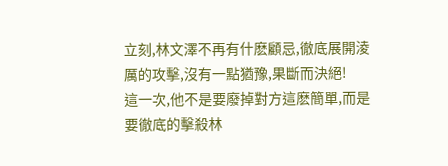立刻,林文澤不再有什麽顧忌,徹底展開淩厲的攻擊,沒有一點猶豫,果斷而決絕!
這一次,他不是要廢掉對方這麽簡單,而是要徹底的擊殺林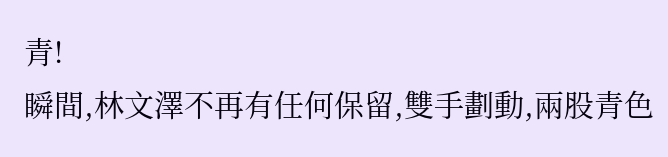青!
瞬間,林文澤不再有任何保留,雙手劃動,兩股青色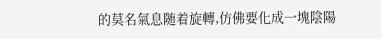的莫名氣息随着旋轉,仿佛要化成一塊陰陽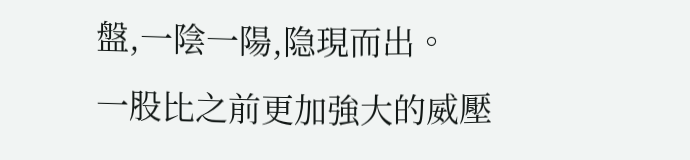盤,一陰一陽,隐現而出。
一股比之前更加強大的威壓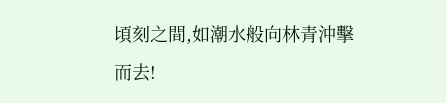頃刻之間,如潮水般向林青沖擊而去!